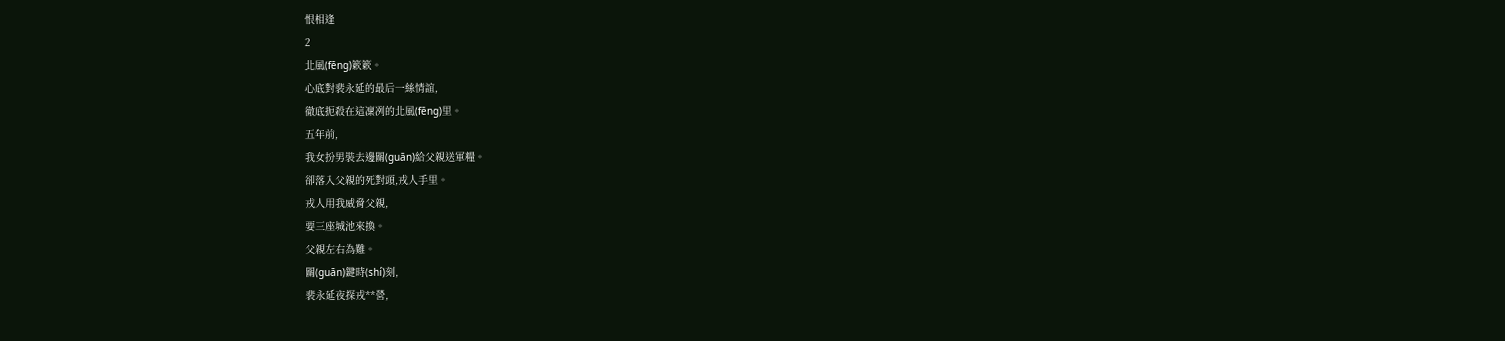恨相逢
2
北風(fēng)簌簌。
心底對裴永延的最后一絲情誼,
徹底扼殺在這凜冽的北風(fēng)里。
五年前,
我女扮男裝去邊關(guān)給父親送軍糧。
卻落入父親的死對頭,戎人手里。
戎人用我威脅父親,
要三座城池來換。
父親左右為難。
關(guān)鍵時(shí)刻,
裴永延夜探戎**營,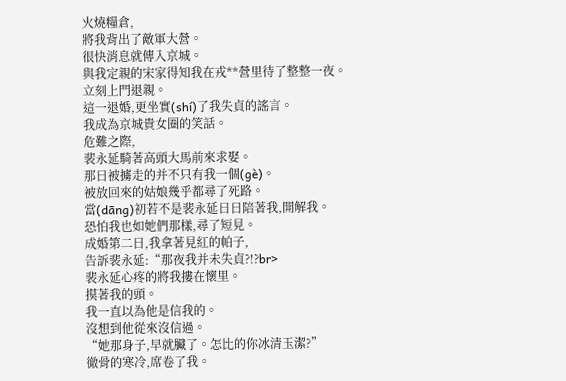火燒糧倉,
將我背出了敵軍大營。
很快消息就傳入京城。
與我定親的宋家得知我在戎**營里待了整整一夜。
立刻上門退親。
這一退婚,更坐實(shí)了我失貞的謠言。
我成為京城貴女圈的笑話。
危難之際,
裴永延騎著高頭大馬前來求娶。
那日被擄走的并不只有我一個(gè)。
被放回來的姑娘幾乎都尋了死路。
當(dāng)初若不是裴永延日日陪著我,開解我。
恐怕我也如她們那樣,尋了短見。
成婚第二日,我拿著見紅的帕子,
告訴裴永延:“那夜我并未失貞?!?br>
裴永延心疼的將我摟在懷里。
摸著我的頭。
我一直以為他是信我的。
沒想到他從來沒信過。
“她那身子,早就臟了。怎比的你冰清玉潔?”
徹骨的寒冷,席卷了我。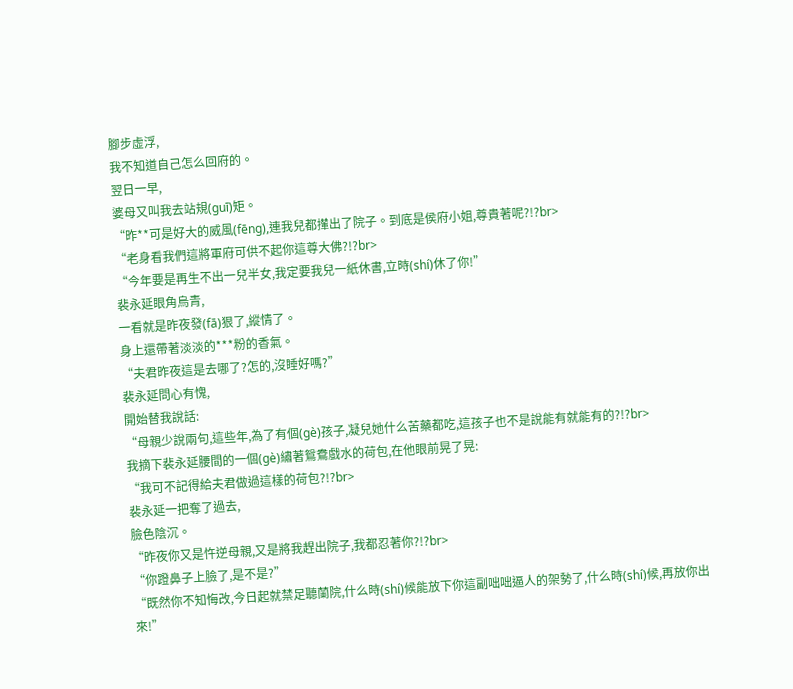腳步虛浮,
我不知道自己怎么回府的。
翌日一早,
婆母又叫我去站規(guī)矩。
“昨**可是好大的威風(fēng),連我兒都攆出了院子。到底是侯府小姐,尊貴著呢?!?br>
“老身看我們這將軍府可供不起你這尊大佛?!?br>
“今年要是再生不出一兒半女,我定要我兒一紙休書,立時(shí)休了你!”
裴永延眼角烏青,
一看就是昨夜發(fā)狠了,縱情了。
身上還帶著淡淡的***粉的香氣。
“夫君昨夜這是去哪了?怎的,沒睡好嗎?”
裴永延問心有愧,
開始替我說話:
“母親少說兩句,這些年,為了有個(gè)孩子,凝兒她什么苦藥都吃,這孩子也不是說能有就能有的?!?br>
我摘下裴永延腰間的一個(gè)繡著鴛鴦戲水的荷包,在他眼前晃了晃:
“我可不記得給夫君做過這樣的荷包?!?br>
裴永延一把奪了過去,
臉色陰沉。
“昨夜你又是忤逆母親,又是將我趕出院子,我都忍著你?!?br>
“你蹬鼻子上臉了,是不是?”
“既然你不知悔改,今日起就禁足聽蘭院,什么時(shí)候能放下你這副咄咄逼人的架勢了,什么時(shí)候,再放你出來!”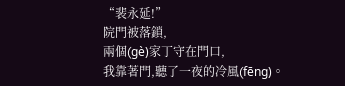“裴永延!”
院門被落鎖,
兩個(gè)家丁守在門口,
我靠著門,聽了一夜的冷風(fēng)。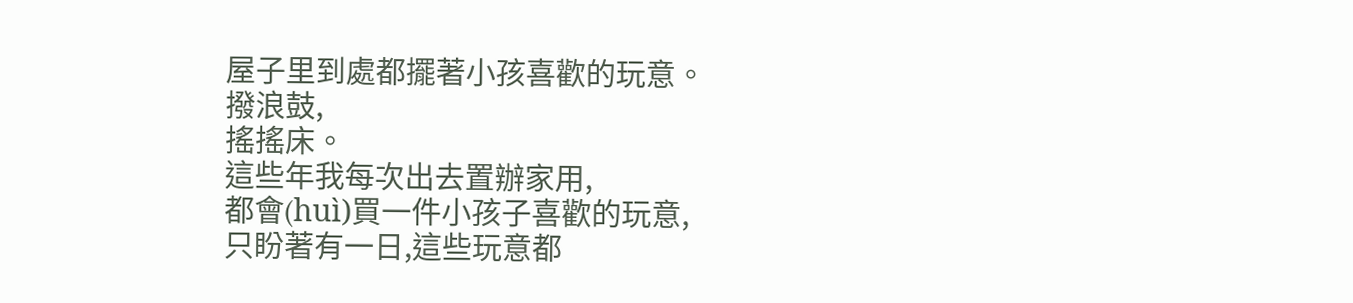屋子里到處都擺著小孩喜歡的玩意。
撥浪鼓,
搖搖床。
這些年我每次出去置辦家用,
都會(huì)買一件小孩子喜歡的玩意,
只盼著有一日,這些玩意都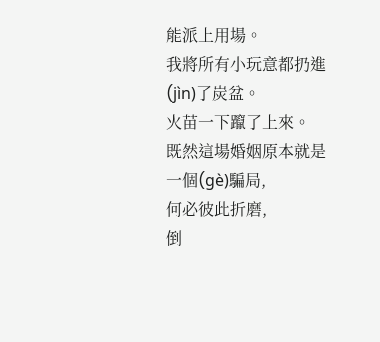能派上用場。
我將所有小玩意都扔進(jìn)了炭盆。
火苗一下躥了上來。
既然這場婚姻原本就是一個(gè)騙局,
何必彼此折磨,
倒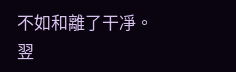不如和離了干凈。
翌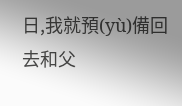日,我就預(yù)備回去和父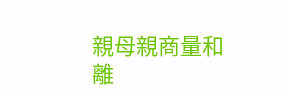親母親商量和離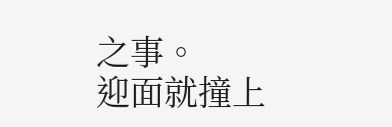之事。
迎面就撞上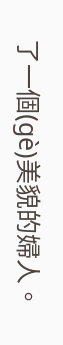了一個(gè)美貌的婦人。